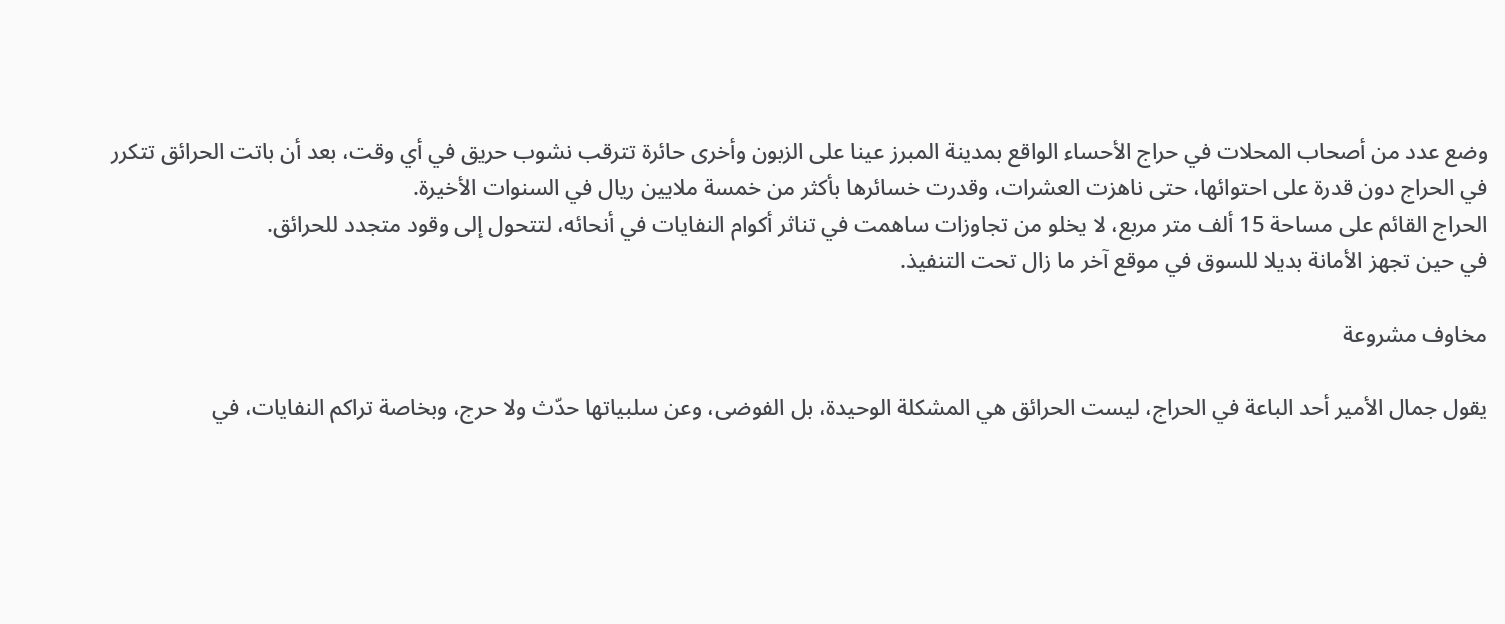وضع عدد من أصحاب المحلات في حراج الأحساء الواقع بمدينة المبرز عينا على الزبون وأخرى حائرة تترقب نشوب حريق في أي وقت، بعد أن باتت الحرائق تتكرر في الحراج دون قدرة على احتوائها، حتى ناهزت العشرات، وقدرت خسائرها بأكثر من خمسة ملايين ريال في السنوات الأخيرة.
الحراج القائم على مساحة 15 ألف متر مربع، لا يخلو من تجاوزات ساهمت في تناثر أكوام النفايات في أنحائه، لتتحول إلى وقود متجدد للحرائق.
في حين تجهز الأمانة بديلا للسوق في موقع آخر ما زال تحت التنفيذ.

مخاوف مشروعة

يقول جمال الأمير أحد الباعة في الحراج، ليست الحرائق هي المشكلة الوحيدة، بل الفوضى، وعن سلبياتها حدّث ولا حرج، وبخاصة تراكم النفايات، في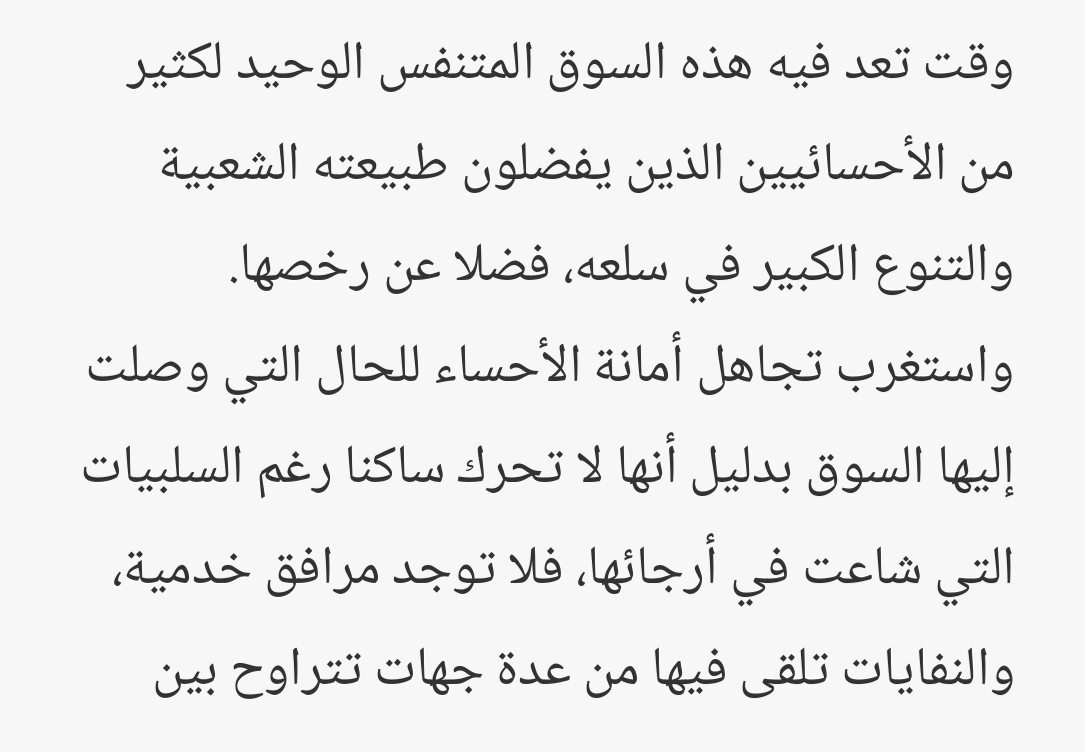وقت تعد فيه هذه السوق المتنفس الوحيد لكثير من الأحسائيين الذين يفضلون طبيعته الشعبية والتنوع الكبير في سلعه، فضلا عن رخصها.
واستغرب تجاهل أمانة الأحساء للحال التي وصلت إليها السوق بدليل أنها لا تحرك ساكنا رغم السلبيات التي شاعت في أرجائها، فلا توجد مرافق خدمية، والنفايات تلقى فيها من عدة جهات تتراوح بين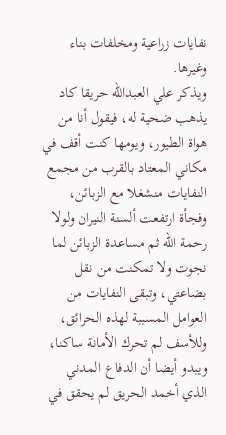نفايات زراعية ومخلفات بناء وغيرها.
ويذكر علي العبدالله حريقا كاد يذهب ضحية له، فيقول أنا من هواة الطيور، ويومها كنت أقف في مكاني المعتاد بالقرب من مجمع النفايات منشغلا مع الزبائن، وفجأة ارتفعت ألسنة النيران ولولا رحمة الله ثم مساعدة الزبائن لما نجوت ولا تمكنت من نقل بضاعتي، وتبقى النفايات من العوامل المسببة لهذه الحرائق، وللأسف لم تحرك الأمانة ساكنا، ويبدو أيضا أن الدفاع المدني الذي أخمد الحريق لم يحقق في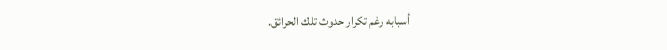أسبابه رغم تكرار حدوث تلك الحرائق.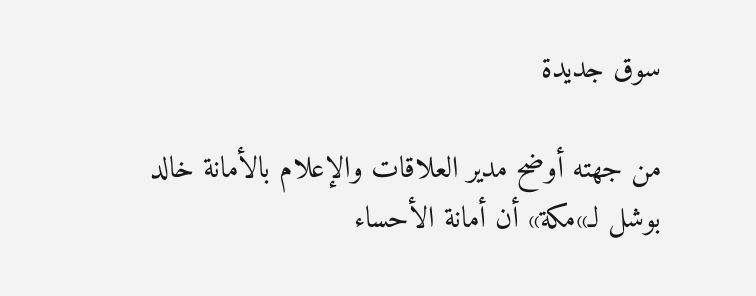سوق جديدة

من جهته أوضح مدير العلاقات والإعلام بالأمانة خالد بوشل لـ»مكة» أن أمانة الأحساء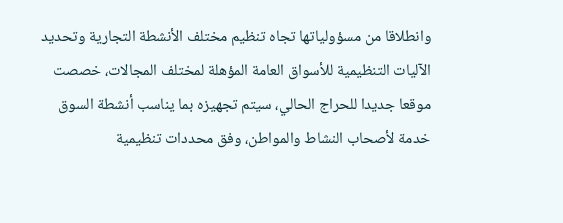وانطلاقا من مسؤولياتها تجاه تنظيم مختلف الأنشطة التجارية وتحديد الآليات التنظيمية للأسواق العامة المؤهلة لمختلف المجالات، خصصت موقعا جديدا للحراج الحالي، سيتم تجهيزه بما يناسب أنشطة السوق خدمة لأصحاب النشاط والمواطن، وفق محددات تنظيمية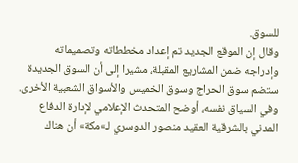للسوق.
وقال إن الموقع الجديد تم إعداد مخططاته وتصميماته وإدراجه ضمن المشاريع المقبلة، مشيرا إلى أن السوق الجديدة ستضم سوق الحراج وسوق الخميس والأسواق الشعبية الأخرى.
وفي السياق نفسه، أوضح المتحدث الإعلامي لإدارة الدفاع المدني بالشرقية العقيد منصور الدوسري لـ»مكة» أن هناك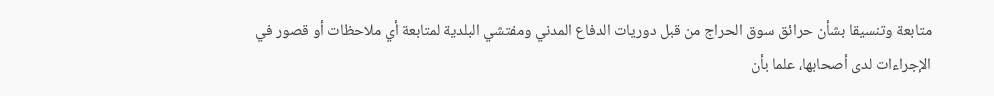متابعة وتنسيقا بشأن حرائق سوق الحراج من قبل دوريات الدفاع المدني ومفتشي البلدية لمتابعة أي ملاحظات أو قصور في الإجراءات لدى أصحابها، علما بأن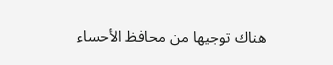هناك توجيها من محافظ الأحساء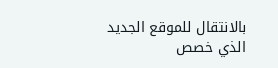بالانتقال للموقع الجديد الذي خصص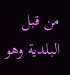من قبل البلدية وهو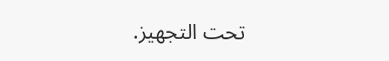تحت التجهيز.